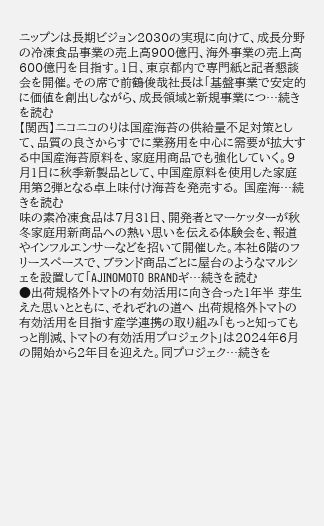ニップンは長期ビジョン2030の実現に向けて、成長分野の冷凍食品事業の売上高900億円、海外事業の売上高600億円を目指す。1日、東京都内で専門紙と記者懇談会を開催。その席で前鶴俊哉社長は「基盤事業で安定的に価値を創出しながら、成長領域と新規事業につ…続きを読む
【関西】ニコニコのりは国産海苔の供給量不足対策として、品質の良さからすでに業務用を中心に需要が拡大する中国産海苔原料を、家庭用商品でも強化していく。9月1日に秋季新製品として、中国産原料を使用した家庭用第2弾となる卓上味付け海苔を発売する。 国産海…続きを読む
味の素冷凍食品は7月31日、開発者とマーケッターが秋冬家庭用新商品への熱い思いを伝える体験会を、報道やインフルエンサーなどを招いて開催した。本社6階のフリースペースで、ブランド商品ごとに屋台のようなマルシェを設置して「AJINOMOTO BRANDギ…続きを読む
●出荷規格外トマトの有効活用に向き合った1年半 芽生えた思いとともに、それぞれの道へ 出荷規格外トマトの有効活用を目指す産学連携の取り組み「もっと知ってもっと削減、トマトの有効活用プロジェクト」は2024年6月の開始から2年目を迎えた。同プロジェク…続きを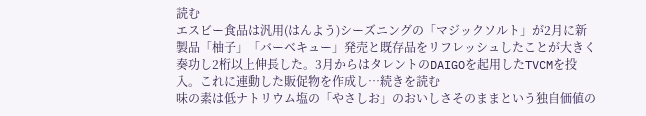読む
エスビー食品は汎用(はんよう)シーズニングの「マジックソルト」が2月に新製品「柚子」「バーベキュー」発売と既存品をリフレッシュしたことが大きく奏功し2桁以上伸長した。3月からはタレントのDAIGOを起用したTVCMを投入。これに連動した販促物を作成し…続きを読む
味の素は低ナトリウム塩の「やさしお」のおいしさそのままという独自価値の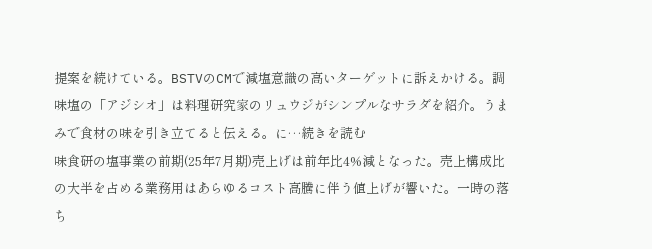提案を続けている。BSTVのCMで減塩意識の高いターゲットに訴えかける。調味塩の「アジシオ」は料理研究家のリュウジがシンプルなサラダを紹介。うまみで食材の味を引き立てると伝える。に…続きを読む
味食研の塩事業の前期(25年7月期)売上げは前年比4%減となった。売上構成比の大半を占める業務用はあらゆるコスト高騰に伴う値上げが響いた。一時の落ち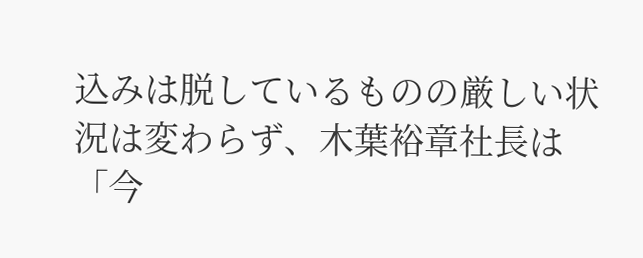込みは脱しているものの厳しい状況は変わらず、木葉裕章社長は「今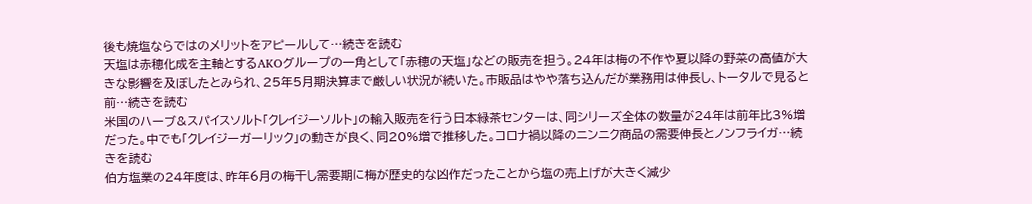後も焼塩ならではのメリットをアピールして…続きを読む
天塩は赤穂化成を主軸とするAKOグループの一角として「赤穂の天塩」などの販売を担う。24年は梅の不作や夏以降の野菜の高値が大きな影響を及ぼしたとみられ、25年5月期決算まで厳しい状況が続いた。市販品はやや落ち込んだが業務用は伸長し、トータルで見ると前…続きを読む
米国のハーブ&スパイスソルト「クレイジーソルト」の輸入販売を行う日本緑茶センターは、同シリーズ全体の数量が24年は前年比3%増だった。中でも「クレイジーガーリック」の動きが良く、同20%増で推移した。コロナ禍以降のニンニク商品の需要伸長とノンフライガ…続きを読む
伯方塩業の24年度は、昨年6月の梅干し需要期に梅が歴史的な凶作だったことから塩の売上げが大きく減少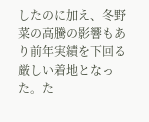したのに加え、冬野菜の高騰の影響もあり前年実績を下回る厳しい着地となった。た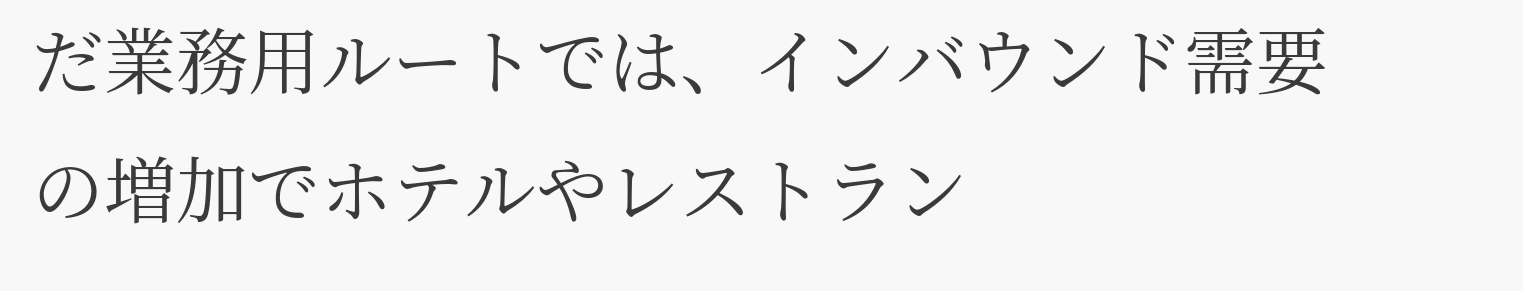だ業務用ルートでは、インバウンド需要の増加でホテルやレストラン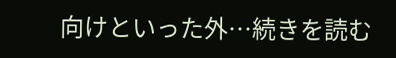向けといった外…続きを読む